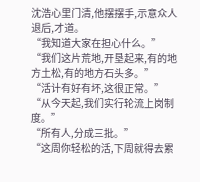沈浩心里门清,他摆摆手,示意众人退后,才道。
“我知道大家在担心什么。”
“我们这片荒地,开垦起来,有的地方土松,有的地方石头多。”
“活计有好有坏,这很正常。”
“从今天起,我们实行轮流上岗制度。”
“所有人,分成三批。”
“这周你轻松的活,下周就得去累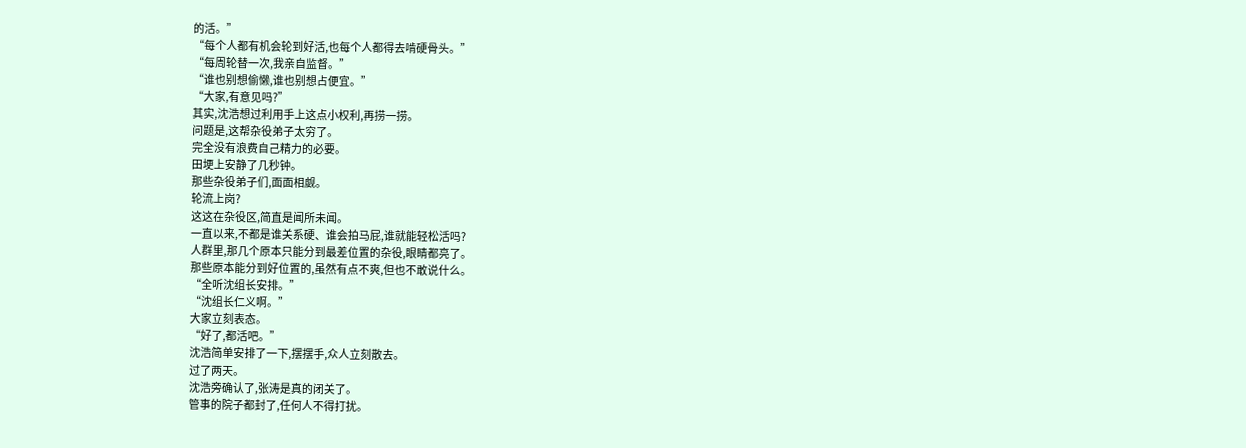的活。”
“每个人都有机会轮到好活,也每个人都得去啃硬骨头。”
“每周轮替一次,我亲自监督。”
“谁也别想偷懒,谁也别想占便宜。”
“大家,有意见吗?”
其实,沈浩想过利用手上这点小权利,再捞一捞。
问题是,这帮杂役弟子太穷了。
完全没有浪费自己精力的必要。
田埂上安静了几秒钟。
那些杂役弟子们,面面相觑。
轮流上岗?
这这在杂役区,简直是闻所未闻。
一直以来,不都是谁关系硬、谁会拍马屁,谁就能轻松活吗?
人群里,那几个原本只能分到最差位置的杂役,眼睛都亮了。
那些原本能分到好位置的,虽然有点不爽,但也不敢说什么。
“全听沈组长安排。”
“沈组长仁义啊。”
大家立刻表态。
“好了,都活吧。”
沈浩简单安排了一下,摆摆手,众人立刻散去。
过了两天。
沈浩旁确认了,张涛是真的闭关了。
管事的院子都封了,任何人不得打扰。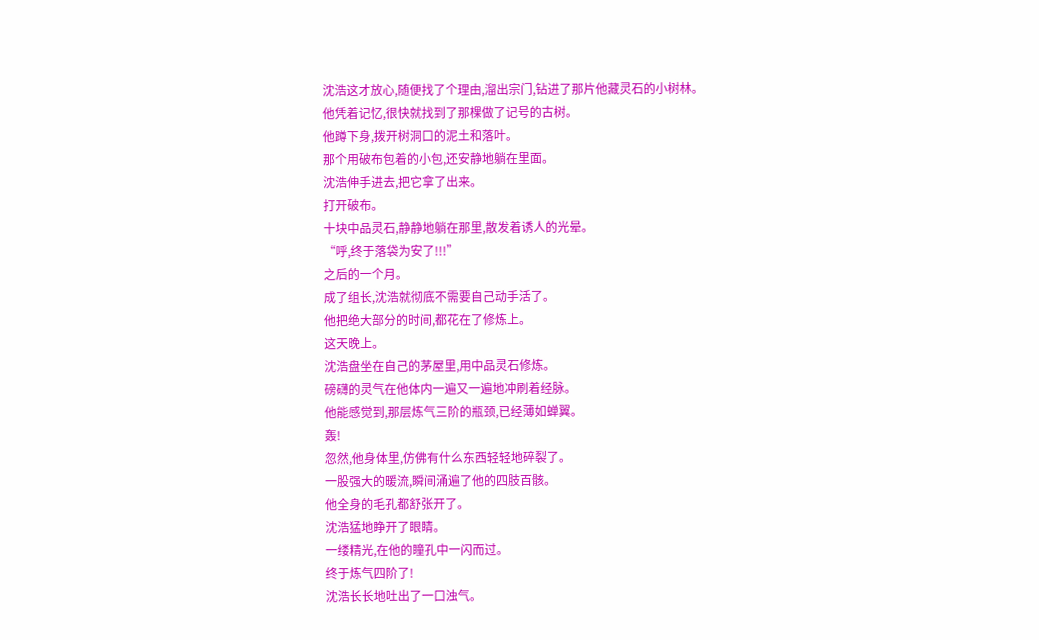沈浩这才放心,随便找了个理由,溜出宗门,钻进了那片他藏灵石的小树林。
他凭着记忆,很快就找到了那棵做了记号的古树。
他蹲下身,拨开树洞口的泥土和落叶。
那个用破布包着的小包,还安静地躺在里面。
沈浩伸手进去,把它拿了出来。
打开破布。
十块中品灵石,静静地躺在那里,散发着诱人的光晕。
“呼,终于落袋为安了!!!”
之后的一个月。
成了组长,沈浩就彻底不需要自己动手活了。
他把绝大部分的时间,都花在了修炼上。
这天晚上。
沈浩盘坐在自己的茅屋里,用中品灵石修炼。
磅礴的灵气在他体内一遍又一遍地冲刷着经脉。
他能感觉到,那层炼气三阶的瓶颈,已经薄如蝉翼。
轰!
忽然,他身体里,仿佛有什么东西轻轻地碎裂了。
一股强大的暖流,瞬间涌遍了他的四肢百骸。
他全身的毛孔都舒张开了。
沈浩猛地睁开了眼睛。
一缕精光,在他的瞳孔中一闪而过。
终于炼气四阶了!
沈浩长长地吐出了一口浊气。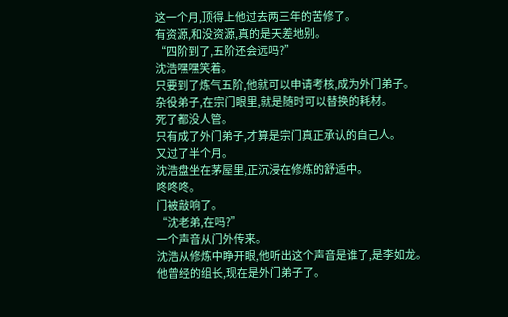这一个月,顶得上他过去两三年的苦修了。
有资源,和没资源,真的是天差地别。
“四阶到了,五阶还会远吗?”
沈浩嘿嘿笑着。
只要到了炼气五阶,他就可以申请考核,成为外门弟子。
杂役弟子,在宗门眼里,就是随时可以替换的耗材。
死了都没人管。
只有成了外门弟子,才算是宗门真正承认的自己人。
又过了半个月。
沈浩盘坐在茅屋里,正沉浸在修炼的舒适中。
咚咚咚。
门被敲响了。
“沈老弟,在吗?”
一个声音从门外传来。
沈浩从修炼中睁开眼,他听出这个声音是谁了,是李如龙。
他曾经的组长,现在是外门弟子了。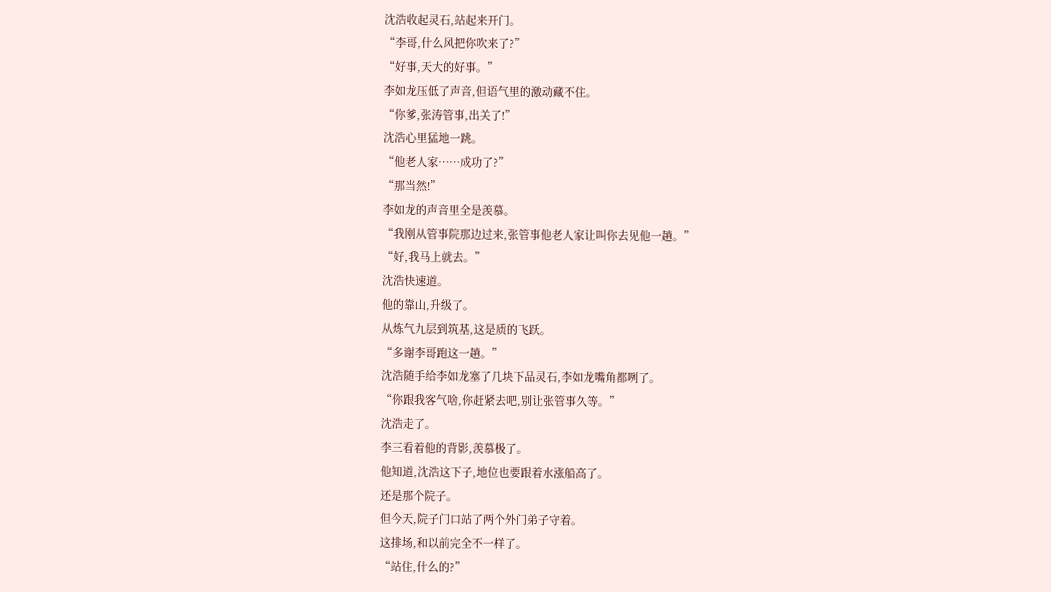沈浩收起灵石,站起来开门。
“李哥,什么风把你吹来了?”
“好事,天大的好事。”
李如龙压低了声音,但语气里的激动藏不住。
“你爹,张涛管事,出关了!”
沈浩心里猛地一跳。
“他老人家……成功了?”
“那当然!”
李如龙的声音里全是羡慕。
“我刚从管事院那边过来,张管事他老人家让叫你去见他一趟。”
“好,我马上就去。”
沈浩快速道。
他的靠山,升级了。
从炼气九层到筑基,这是质的飞跃。
“多谢李哥跑这一趟。”
沈浩随手给李如龙塞了几块下品灵石,李如龙嘴角都咧了。
“你跟我客气啥,你赶紧去吧,别让张管事久等。”
沈浩走了。
李三看着他的背影,羡慕极了。
他知道,沈浩这下子,地位也要跟着水涨船高了。
还是那个院子。
但今天,院子门口站了两个外门弟子守着。
这排场,和以前完全不一样了。
“站住,什么的?”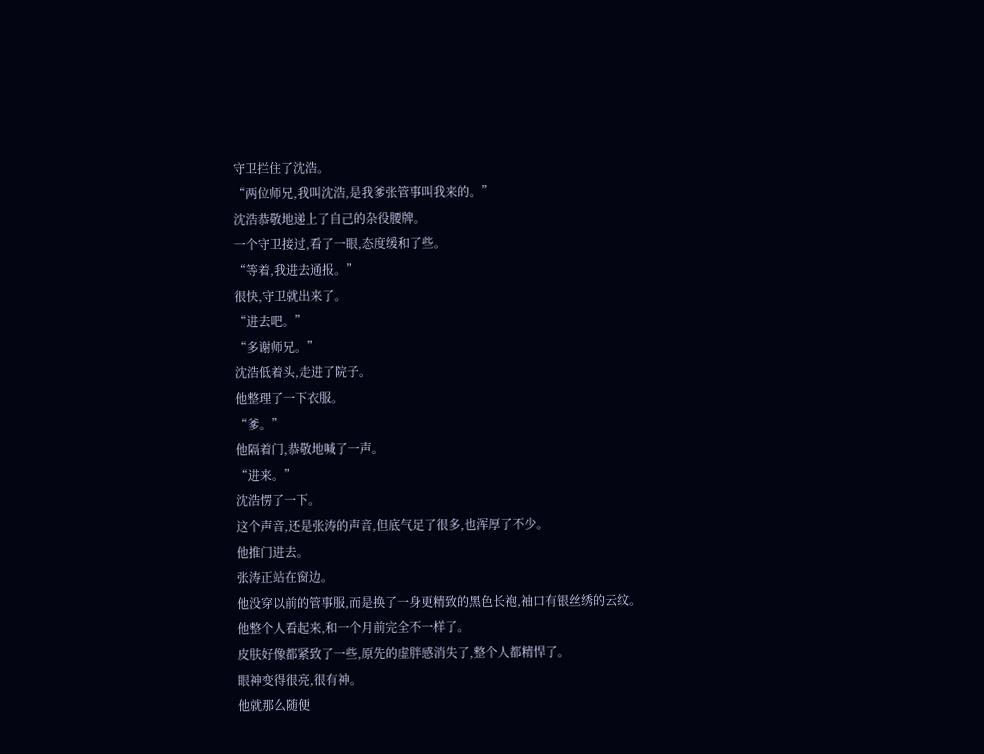守卫拦住了沈浩。
“两位师兄,我叫沈浩,是我爹张管事叫我来的。”
沈浩恭敬地递上了自己的杂役腰牌。
一个守卫接过,看了一眼,态度缓和了些。
“等着,我进去通报。”
很快,守卫就出来了。
“进去吧。”
“多谢师兄。”
沈浩低着头,走进了院子。
他整理了一下衣服。
“爹。”
他隔着门,恭敬地喊了一声。
“进来。”
沈浩愣了一下。
这个声音,还是张涛的声音,但底气足了很多,也浑厚了不少。
他推门进去。
张涛正站在窗边。
他没穿以前的管事服,而是换了一身更精致的黑色长袍,袖口有银丝绣的云纹。
他整个人看起来,和一个月前完全不一样了。
皮肤好像都紧致了一些,原先的虚胖感消失了,整个人都精悍了。
眼神变得很亮,很有神。
他就那么随便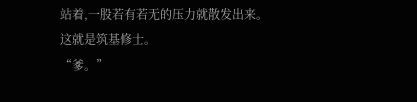站着,一股若有若无的压力就散发出来。
这就是筑基修士。
“爹。”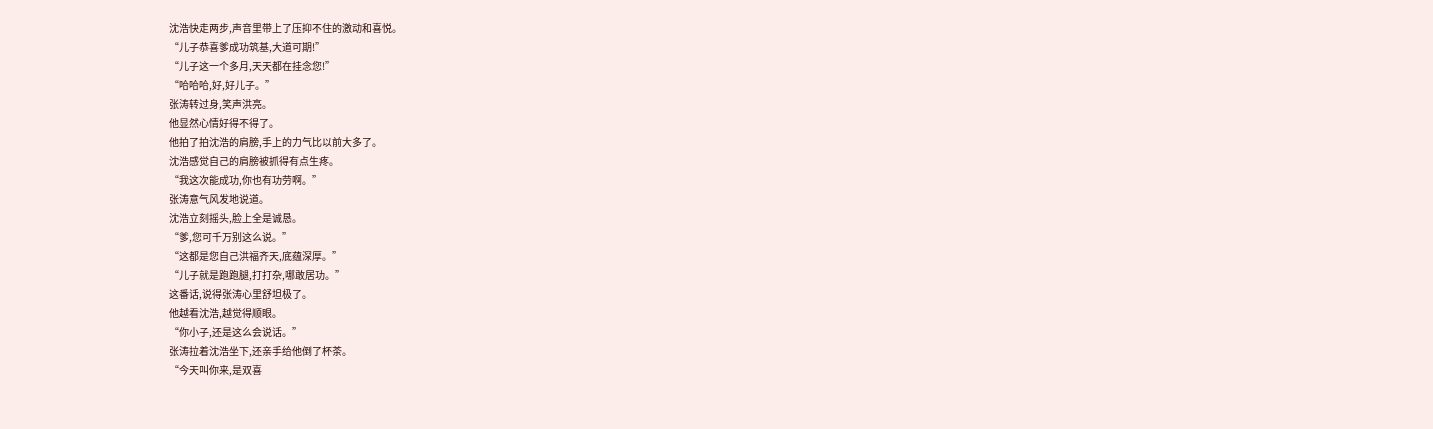沈浩快走两步,声音里带上了压抑不住的激动和喜悦。
“儿子恭喜爹成功筑基,大道可期!”
“儿子这一个多月,天天都在挂念您!”
“哈哈哈,好,好儿子。”
张涛转过身,笑声洪亮。
他显然心情好得不得了。
他拍了拍沈浩的肩膀,手上的力气比以前大多了。
沈浩感觉自己的肩膀被抓得有点生疼。
“我这次能成功,你也有功劳啊。”
张涛意气风发地说道。
沈浩立刻摇头,脸上全是诚恳。
“爹,您可千万别这么说。”
“这都是您自己洪福齐天,底蕴深厚。”
“儿子就是跑跑腿,打打杂,哪敢居功。”
这番话,说得张涛心里舒坦极了。
他越看沈浩,越觉得顺眼。
“你小子,还是这么会说话。”
张涛拉着沈浩坐下,还亲手给他倒了杯茶。
“今天叫你来,是双喜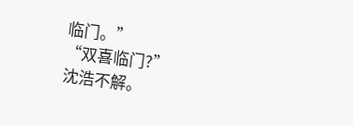临门。”
“双喜临门?”
沈浩不解。